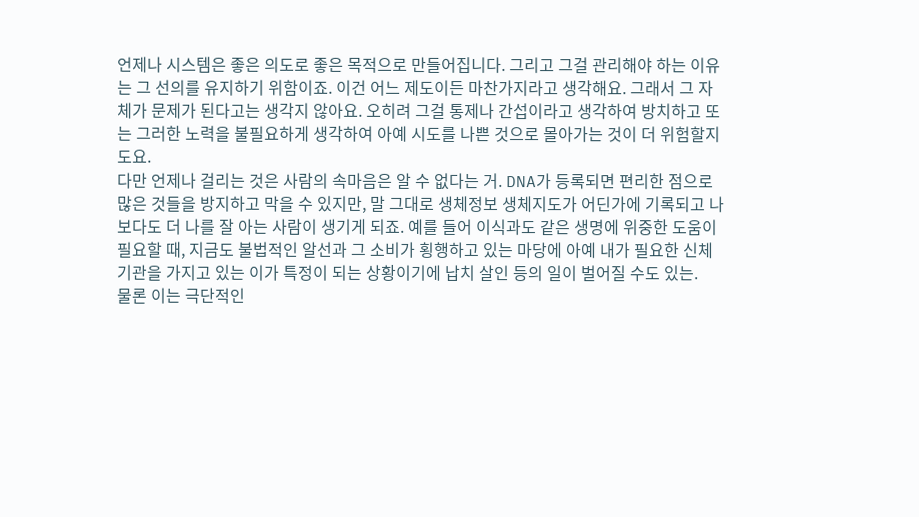언제나 시스템은 좋은 의도로 좋은 목적으로 만들어집니다. 그리고 그걸 관리해야 하는 이유는 그 선의를 유지하기 위함이죠. 이건 어느 제도이든 마찬가지라고 생각해요. 그래서 그 자체가 문제가 된다고는 생각지 않아요. 오히려 그걸 통제나 간섭이라고 생각하여 방치하고 또는 그러한 노력을 불필요하게 생각하여 아예 시도를 나쁜 것으로 몰아가는 것이 더 위험할지도요.
다만 언제나 걸리는 것은 사람의 속마음은 알 수 없다는 거. DNA가 등록되면 편리한 점으로 많은 것들을 방지하고 막을 수 있지만, 말 그대로 생체정보 생체지도가 어딘가에 기록되고 나보다도 더 나를 잘 아는 사람이 생기게 되죠. 예를 들어 이식과도 같은 생명에 위중한 도움이 필요할 때, 지금도 불법적인 알선과 그 소비가 횡행하고 있는 마당에 아예 내가 필요한 신체기관을 가지고 있는 이가 특정이 되는 상황이기에 납치 살인 등의 일이 벌어질 수도 있는.
물론 이는 극단적인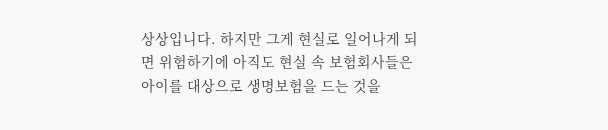상상입니다. 하지만 그게 현실로 일어나게 되면 위험하기에 아직도 현실 속 보험회사들은 아이를 대상으로 생명보험을 드는 것을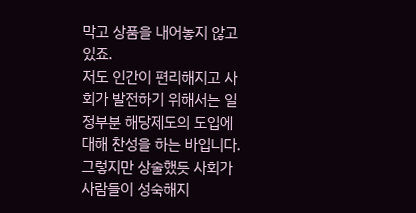막고 상품을 내어놓지 않고 있죠.
저도 인간이 편리해지고 사회가 발전하기 위해서는 일정부분 해당제도의 도입에 대해 찬성을 하는 바입니다. 그렇지만 상술했듯 사회가 사람들이 성숙해지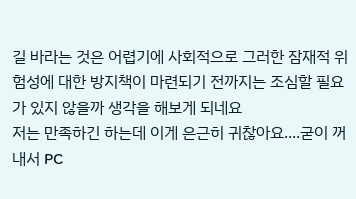길 바라는 것은 어렵기에 사회적으로 그러한 잠재적 위험성에 대한 방지책이 마련되기 전까지는 조심할 필요가 있지 않을까 생각을 해보게 되네요
저는 만족하긴 하는데 이게 은근히 귀찮아요....굳이 꺼내서 PC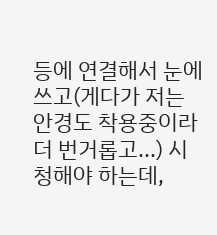등에 연결해서 눈에 쓰고(게다가 저는 안경도 착용중이라 더 번거롭고...) 시청해야 하는데,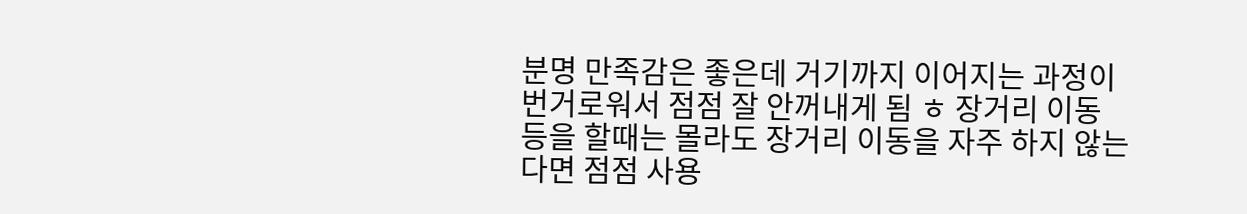분명 만족감은 좋은데 거기까지 이어지는 과정이 번거로워서 점점 잘 안꺼내게 됨 ㅎ 장거리 이동 등을 할때는 몰라도 장거리 이동을 자주 하지 않는다면 점점 사용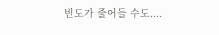빈도가 줄어들 수도....